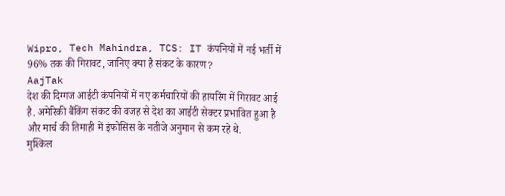Wipro, Tech Mahindra, TCS: IT कंपनियों में नई भर्ती में 96% तक की गिरावट, जानिए क्या है संकट के कारण?
AajTak
देश की दिग्गज आईटी कंपनियों में नए कर्मचारियों की हायरिंग में गिरावट आई है. अमेरिकी बैंकिंग संकट की वजह से देश का आईटी सेक्टर प्रभावित हुआ है और मार्च की तिमाही में इंफोसिस के नतीजे अनुमान से कम रहे थे.
मुश्किल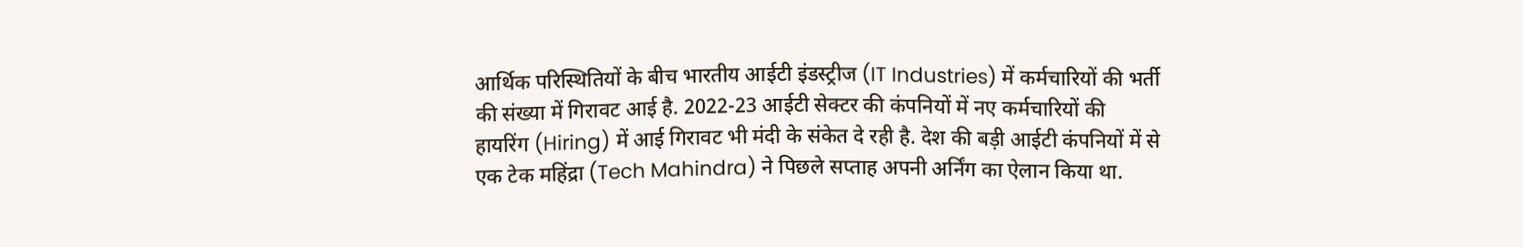आर्थिक परिस्थितियों के बीच भारतीय आईटी इंडस्ट्रीज (IT Industries) में कर्मचारियों की भर्ती की संख्या में गिरावट आई है. 2022-23 आईटी सेक्टर की कंपनियों में नए कर्मचारियों की हायरिंग (Hiring) में आई गिरावट भी मंदी के संकेत दे रही है. देश की बड़ी आईटी कंपनियों में से एक टेक महिंद्रा (Tech Mahindra) ने पिछले सप्ताह अपनी अर्निंग का ऐलान किया था.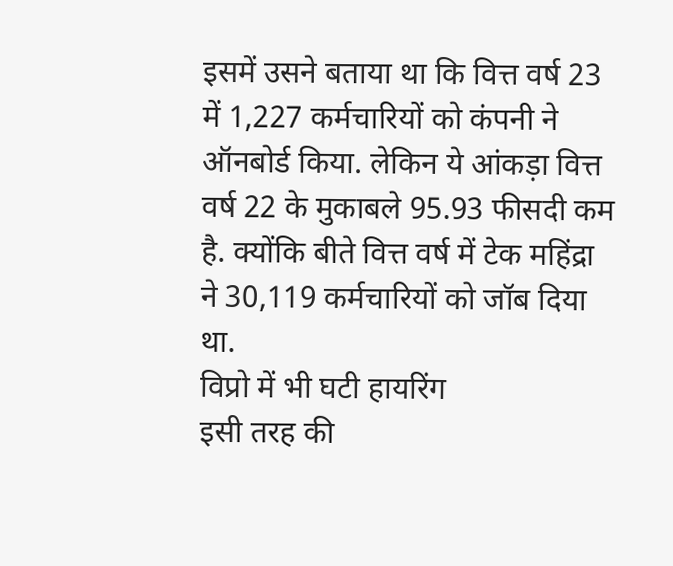इसमें उसने बताया था कि वित्त वर्ष 23 में 1,227 कर्मचारियों को कंपनी ने ऑनबोर्ड किया. लेकिन ये आंकड़ा वित्त वर्ष 22 के मुकाबले 95.93 फीसदी कम है. क्योंकि बीते वित्त वर्ष में टेक महिंद्रा ने 30,119 कर्मचारियों को जॉब दिया था.
विप्रो में भी घटी हायरिंग
इसी तरह की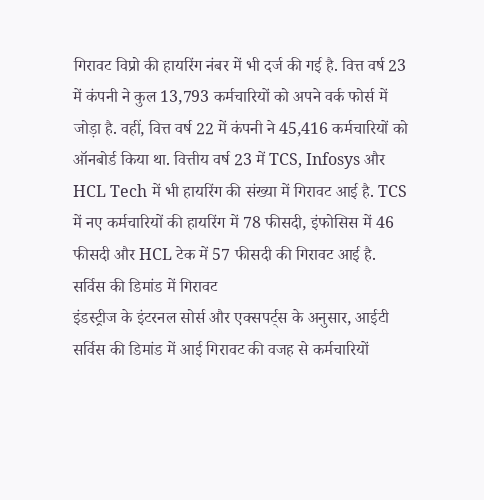गिरावट विप्रो की हायरिंग नंबर में भी दर्ज की गई है. वित्त वर्ष 23 में कंपनी ने कुल 13,793 कर्मचारियों को अपने वर्क फोर्स में जोड़ा है. वहीं, वित्त वर्ष 22 में कंपनी ने 45,416 कर्मचारियों को ऑनबोर्ड किया था. वित्तीय वर्ष 23 में TCS, Infosys और HCL Tech में भी हायरिंग की संख्या में गिरावट आई है. TCS में नए कर्मचारियों की हायरिंग में 78 फीसदी, इंफोसिस में 46 फीसदी और HCL टेक में 57 फीसदी की गिरावट आई है.
सर्विस की डिमांड में गिरावट
इंडस्ट्रीज के इंटरनल सोर्स और एक्सपर्ट्स के अनुसार, आईटी सर्विस की डिमांड में आई गिरावट की वजह से कर्मचारियों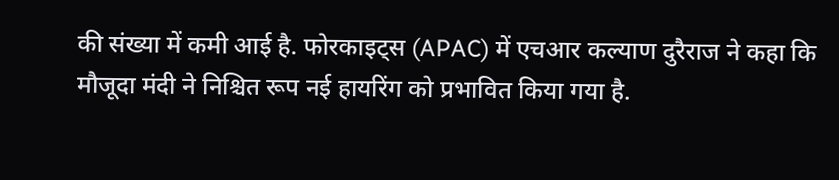की संख्या में कमी आई है. फोरकाइट्स (APAC) में एचआर कल्याण दुरैराज ने कहा कि मौजूदा मंदी ने निश्चित रूप नई हायरिंग को प्रभावित किया गया है.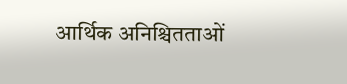आर्थिक अनिश्चितताओं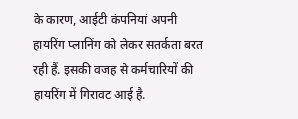के कारण, आईटी कंपनियां अपनी हायरिंग प्लानिंग को लेकर सतर्कता बरत रही हैं. इसकी वजह से कर्मचारियों की हायरिंग में गिरावट आई है.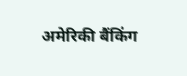अमेरिकी बैंकिंग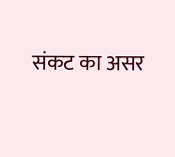संकट का असर